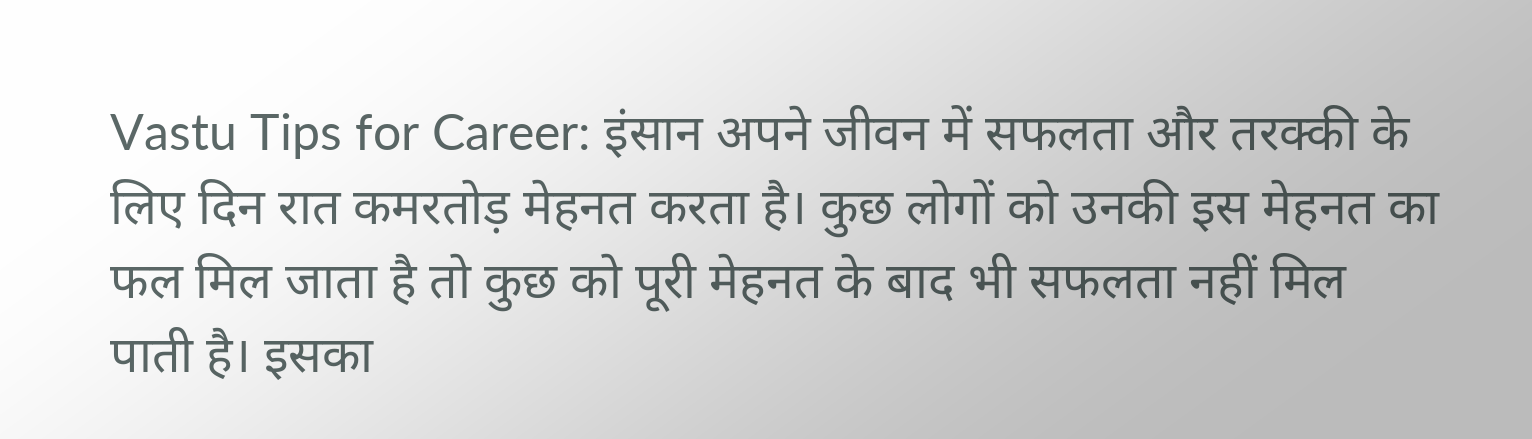Vastu Tips for Career: इंसान अपने जीवन में सफलता और तरक्की के लिए दिन रात कमरतोड़ मेहनत करता है। कुछ लोगों को उनकी इस मेहनत का फल मिल जाता है तो कुछ को पूरी मेहनत के बाद भी सफलता नहीं मिल पाती है। इसका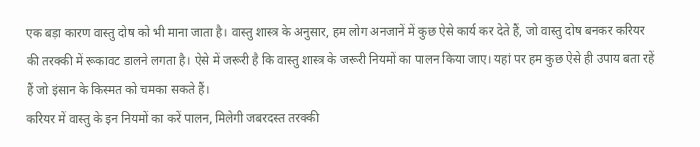एक बड़ा कारण वास्तु दोष को भी माना जाता है। वास्तु शास्त्र के अनुसार, हम लोग अनजानें में कुछ ऐसे कार्य कर देते हैं, जो वास्तु दोष बनकर करियर की तरक्की में रूकावट डालने लगता है। ऐसे में जरूरी है कि वास्तु शास्त्र के जरूरी नियमों का पालन किया जाए। यहां पर हम कुछ ऐसे ही उपाय बता रहें हैं जो इंसान के किस्मत को चमका सकते हैं।
करियर में वास्तु के इन नियमों का करें पालन, मिलेगी जबरदस्त तरक्की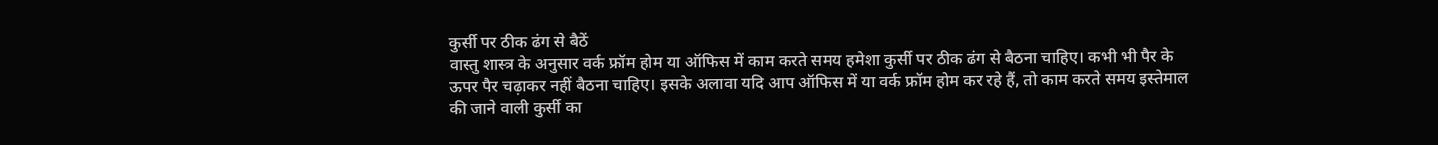कुर्सी पर ठीक ढंग से बैठें
वास्तु शास्त्र के अनुसार वर्क फ्रॉम होम या ऑफिस में काम करते समय हमेशा कुर्सी पर ठीक ढंग से बैठना चाहिए। कभी भी पैर के ऊपर पैर चढ़ाकर नहीं बैठना चाहिए। इसके अलावा यदि आप ऑफिस में या वर्क फ्रॉम होम कर रहे हैं, तो काम करते समय इस्तेमाल की जाने वाली कुर्सी का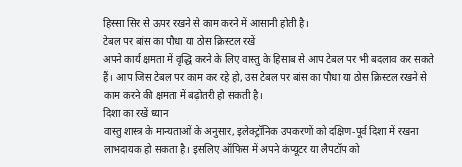हिस्सा सिर से ऊपर रखने से काम करने में आसानी होती है।
टेबल पर बांस का पौधा या ठोस क्रिस्टल रखें
अपने कार्य क्षमता में वृद्धि करने के लिए वास्तु के हिसाब से आप टेबल पर भी बदलाव कर सकते हैं। आप जिस टेबल पर काम कर रहे हो, उस टेबल पर बांस का पौधा या ठोस क्रिस्टल रखने से काम करने की क्षमता में बढ़ोतरी हो सकती है।
दिशा का रखें ध्यान
वास्तु शास्त्र के मान्यताओं के अनुसार, इलेक्ट्रॉनिक उपकरणों को दक्षिण-पूर्व दिशा में रखना लाभदायक हो सकता है। इसलिए ऑफिस में अपने कंप्यूटर या लैपटॉप को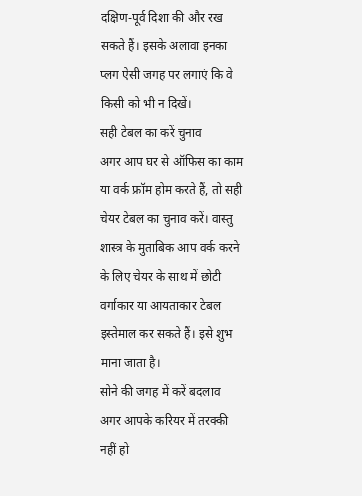दक्षिण-पूर्व दिशा की और रख सकते हैं। इसके अलावा इनका प्लग ऐसी जगह पर लगाएं कि वे किसी को भी न दिखें।
सही टेबल का करें चुनाव
अगर आप घर से ऑफिस का काम या वर्क फ्रॉम होम करते हैं, तो सही चेयर टेबल का चुनाव करें। वास्तु शास्त्र के मुताबिक आप वर्क करने के लिए चेयर के साथ में छोटी वर्गाकार या आयताकार टेबल इस्तेमाल कर सकते हैं। इसे शुभ माना जाता है।
सोने की जगह में करें बदलाव
अगर आपके करियर में तरक्की नहीं हो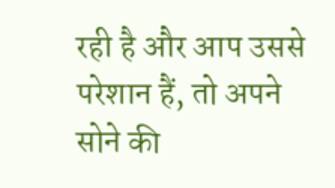रही है और आप उससे परेशान हैं, तो अपने सोने की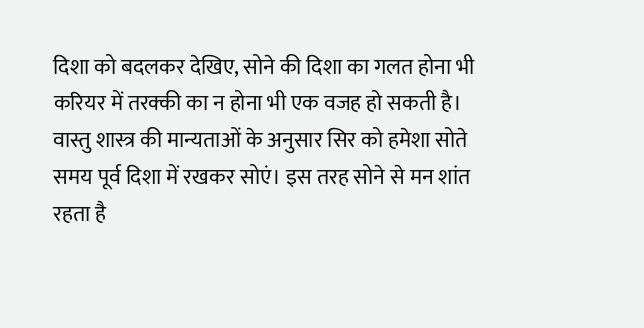दिशा को बदलकर देखिए, सोने की दिशा का गलत होना भी करियर में तरक्की का न होना भी एक वजह हो सकती है। वास्तु शास्त्र की मान्यताओं के अनुसार सिर को हमेशा सोते समय पूर्व दिशा में रखकर सोएं। इस तरह सोने से मन शांत रहता है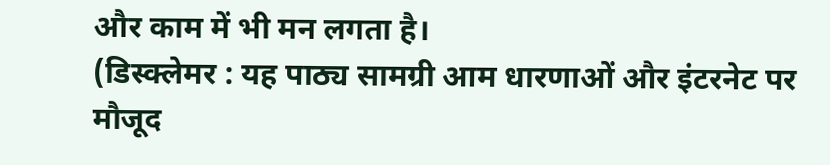और काम में भी मन लगता है।
(डिस्क्लेमर : यह पाठ्य सामग्री आम धारणाओं और इंटरनेट पर मौजूद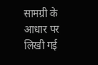सामग्री के आधार पर लिखी गई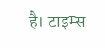है। टाइम्स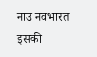नाउ नवभारत इसकी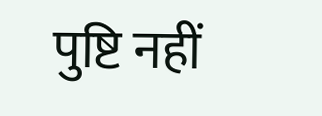पुष्टि नहीं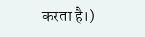करता है।)